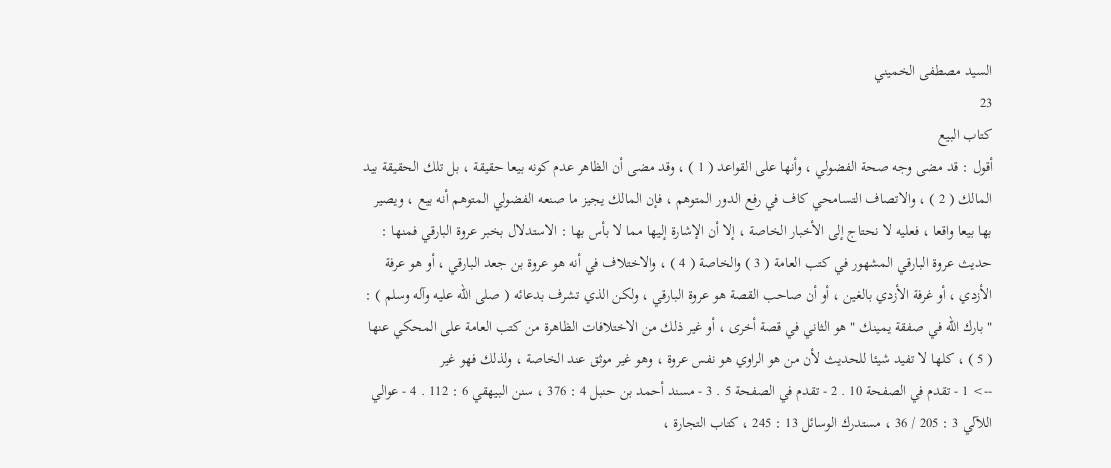السيد مصطفى الخميني
23
كتاب البيع
أقول : قد مضى وجه صحة الفضولي ، وأنها على القواعد ( 1 ) ، وقد مضى أن الظاهر عدم كونه بيعا حقيقة ، بل تلك الحقيقة بيد المالك ( 2 ) ، والاتصاف التسامحي كاف في رفع الدور المتوهم ، فإن المالك يجيز ما صنعه الفضولي المتوهم أنه بيع ، ويصير بها بيعا واقعا ، فعليه لا نحتاج إلى الأخبار الخاصة ، إلا أن الإشارة إليها مما لا بأس بها : الاستدلال بخبر عروة البارقي فمنها : حديث عروة البارقي المشهور في كتب العامة ( 3 ) والخاصة ( 4 ) ، والاختلاف في أنه هو عروة بن جعد البارقي ، أو هو عرفة الأزدي ، أو غرفة الأزدي بالغين ، أو أن صاحب القصة هو عروة البارقي ، ولكن الذي تشرف بدعائه ( صلى الله عليه وآله وسلم ) : " بارك الله في صفقة يمينك " هو الثاني في قصة أخرى ، أو غير ذلك من الاختلافات الظاهرة من كتب العامة على المحكي عنها ( 5 ) ، كلها لا تفيد شيئا للحديث لأن من هو الراوي هو نفس عروة ، وهو غير موثق عند الخاصة ، ولذلك فهو غير
--> 1 - تقدم في الصفحة 10 . 2 - تقدم في الصفحة 5 . 3 - مسند أحمد بن حنبل 4 : 376 ، سنن البيهقي 6 : 112 . 4 - عوالي اللآلي 3 : 205 / 36 ، مستدرك الوسائل 13 : 245 ، كتاب التجارة ،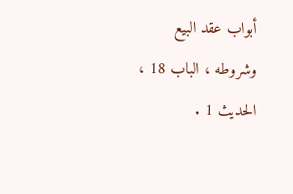أبواب عقد البيع وشروطه ، الباب 18 ، الحديث 1 .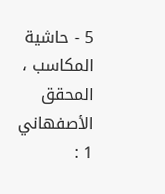5 - حاشية المكاسب ، المحقق الأصفهاني 1 :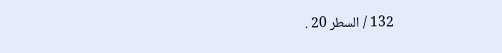132 / السطر 20 .